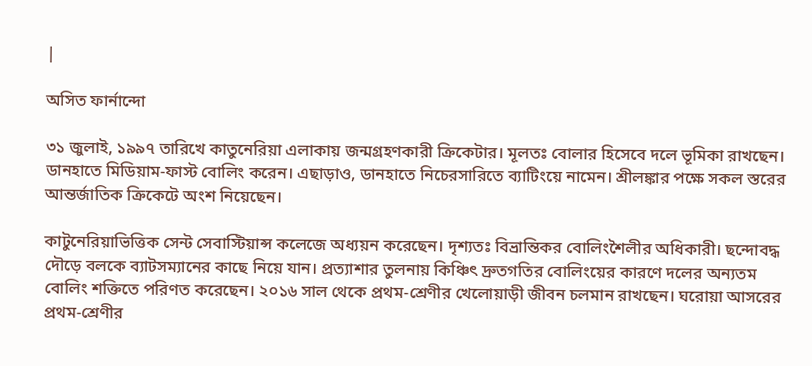|

অসিত ফার্নান্দো

৩১ জুলাই, ১৯৯৭ তারিখে কাতুনেরিয়া এলাকায় জন্মগ্রহণকারী ক্রিকেটার। মূলতঃ বোলার হিসেবে দলে ভূমিকা রাখছেন। ডানহাতে মিডিয়াম-ফাস্ট বোলিং করেন। এছাড়াও, ডানহাতে নিচেরসারিতে ব্যাটিংয়ে নামেন। শ্রীলঙ্কার পক্ষে সকল স্তরের আন্তর্জাতিক ক্রিকেটে অংশ নিয়েছেন।

কাটুনেরিয়াভিত্তিক সেন্ট সেবাস্টিয়ান্স কলেজে অধ্যয়ন করেছেন। দৃশ্যতঃ বিভ্রান্তিকর বোলিংশৈলীর অধিকারী। ছন্দোবদ্ধ দৌড়ে বলকে ব্যাটসম্যানের কাছে নিয়ে যান। প্রত্যাশার তুলনায় কিঞ্চিৎ দ্রুতগতির বোলিংয়ের কারণে দলের অন্যতম বোলিং শক্তিতে পরিণত করেছেন। ২০১৬ সাল থেকে প্রথম-শ্রেণীর খেলোয়াড়ী জীবন চলমান রাখছেন। ঘরোয়া আসরের প্রথম-শ্রেণীর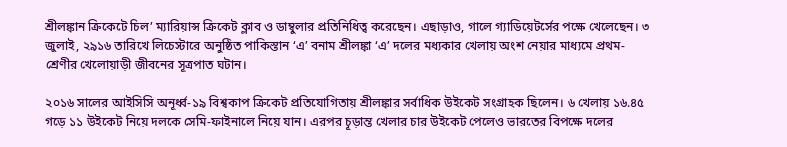শ্রীলঙ্কান ক্রিকেটে চিল’ ম্যারিয়ান্স ক্রিকেট ক্লাব ও ডাম্বুলার প্রতিনিধিত্ব করেছেন। এছাড়াও, গালে গ্যাডিয়েটর্সের পক্ষে খেলেছেন। ৩ জুলাই, ২৯১৬ তারিখে লিচেস্টারে অনুষ্ঠিত পাকিস্তান ‘এ’ বনাম শ্রীলঙ্কা ‘এ’ দলের মধ্যকার খেলায় অংশ নেয়ার মাধ্যমে প্রথম-শ্রেণীর খেলোয়াড়ী জীবনের সূত্রপাত ঘটান।

২০১৬ সালের আইসিসি অনূর্ধ্ব-১৯ বিশ্বকাপ ক্রিকেট প্রতিযোগিতায় শ্রীলঙ্কার সর্বাধিক উইকেট সংগ্রাহক ছিলেন। ৬ খেলায় ১৬.৪৫ গড়ে ১১ উইকেট নিয়ে দলকে সেমি-ফাইনালে নিয়ে যান। এরপর চূড়ান্ত খেলার চার উইকেট পেলেও ভারতের বিপক্ষে দলের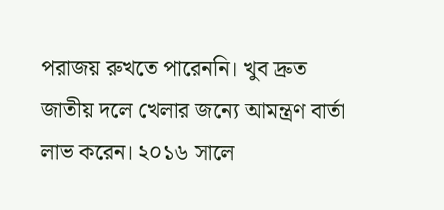পরাজয় রুখতে পারেননি। খুব দ্রুত জাতীয় দলে খেলার জন্যে আমন্ত্রণ বার্তা লাভ করেন। ২০১৬ সালে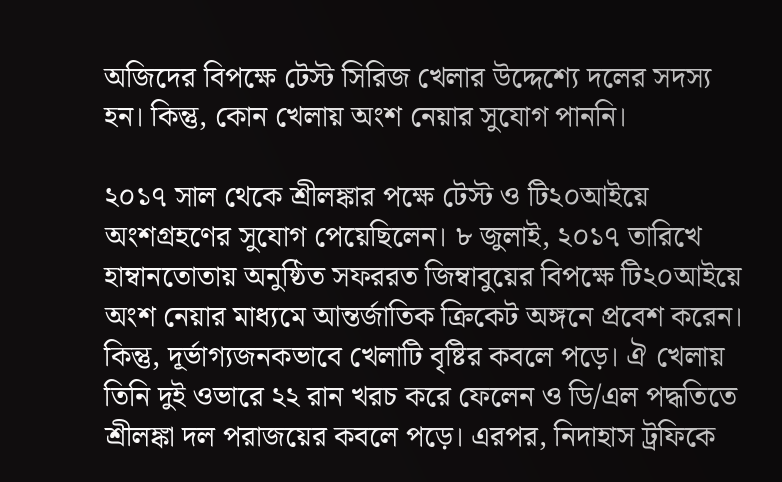অজিদের বিপক্ষে টেস্ট সিরিজ খেলার উদ্দেশ্যে দলের সদস্য হন। কিন্তু, কোন খেলায় অংশ নেয়ার সুযোগ পাননি।

২০১৭ সাল থেকে শ্রীলঙ্কার পক্ষে টেস্ট ও টি২০আইয়ে অংশগ্রহণের সুযোগ পেয়েছিলেন। ৮ জুলাই, ২০১৭ তারিখে হাম্বানতোতায় অনুষ্ঠিত সফররত জিম্বাবুয়ের বিপক্ষে টি২০আইয়ে অংশ নেয়ার মাধ্যমে আন্তর্জাতিক ক্রিকেট অঙ্গনে প্রবেশ করেন। কিন্তু, দূর্ভাগ্যজনকভাবে খেলাটি বৃষ্টির কবলে পড়ে। ঐ খেলায় তিনি দুই ওভারে ২২ রান খরচ করে ফেলেন ও ডি/এল পদ্ধতিতে শ্রীলঙ্কা দল পরাজয়ের কবলে পড়ে। এরপর, নিদাহাস ট্রফিকে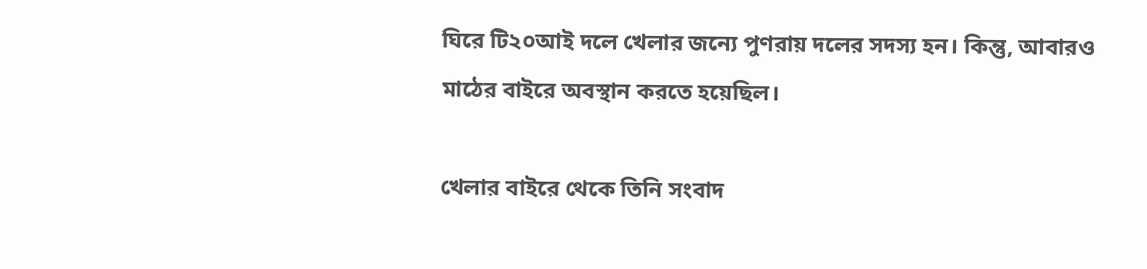ঘিরে টি২০আই দলে খেলার জন্যে পুণরায় দলের সদস্য হন। কিন্তু, আবারও মাঠের বাইরে অবস্থান করতে হয়েছিল।

খেলার বাইরে থেকে তিনি সংবাদ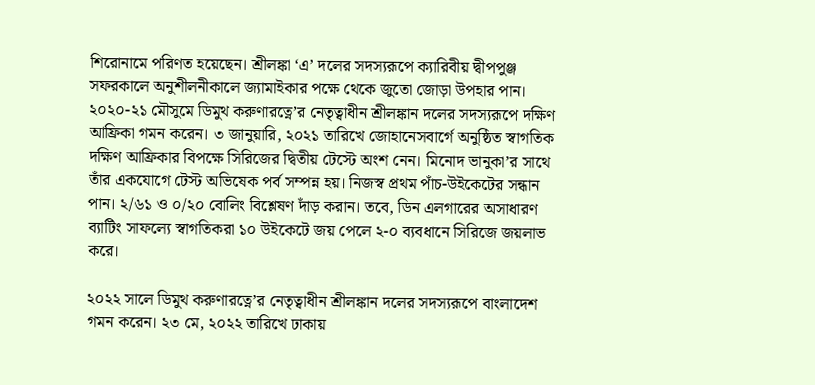শিরোনামে পরিণত হয়েছেন। শ্রীলঙ্কা ‘এ’ দলের সদস্যরূপে ক্যারিবীয় দ্বীপপুঞ্জ সফরকালে অনুশীলনীকালে জ্যামাইকার পক্ষে থেকে জুতো জোড়া উপহার পান। ২০২০-২১ মৌসুমে ডিমুথ করুণারত্নে’র নেতৃত্বাধীন শ্রীলঙ্কান দলের সদস্যরূপে দক্ষিণ আফ্রিকা গমন করেন। ৩ জানুয়ারি, ২০২১ তারিখে জোহানেসবার্গে অনুষ্ঠিত স্বাগতিক দক্ষিণ আফ্রিকার বিপক্ষে সিরিজের দ্বিতীয় টেস্টে অংশ নেন। মিনোদ ভানুকা’র সাথে তাঁর একযোগে টেস্ট অভিষেক পর্ব সম্পন্ন হয়। নিজস্ব প্রথম পাঁচ-উইকেটের সন্ধান পান। ২/৬১ ও ০/২০ বোলিং বিশ্লেষণ দাঁড় করান। তবে, ডিন এলগারের অসাধারণ ব্যাটিং সাফল্যে স্বাগতিকরা ১০ উইকেটে জয় পেলে ২-০ ব্যবধানে সিরিজে জয়লাভ করে।

২০২২ সালে ডিমুথ করুণারত্নে’র নেতৃত্বাধীন শ্রীলঙ্কান দলের সদস্যরূপে বাংলাদেশ গমন করেন। ২৩ মে, ২০২২ তারিখে ঢাকায়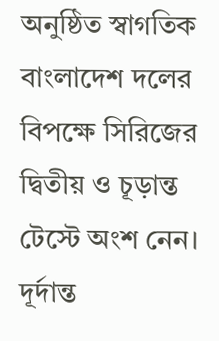অনুষ্ঠিত স্বাগতিক বাংলাদেশ দলের বিপক্ষে সিরিজের দ্বিতীয় ও চূড়ান্ত টেস্টে অংশ নেন। দূর্দান্ত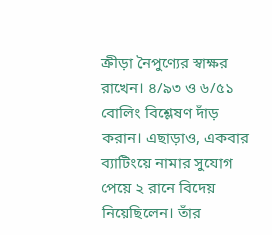ক্রীড়া নৈপুণ্যের স্বাক্ষর রাখেন। ৪/৯৩ ও ৬/৫১ বোলিং বিশ্লেষণ দাঁড় করান। এছাড়াও, একবার ব্যাটিংয়ে নামার সুযোগ পেয়ে ২ রানে বিদেয় নিয়েছিলেন। তাঁর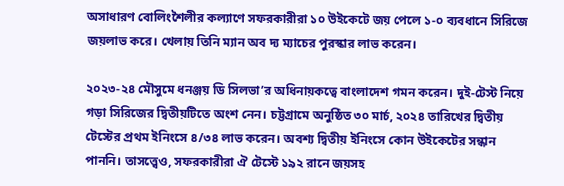অসাধারণ বোলিংশৈলীর কল্যাণে সফরকারীরা ১০ উইকেটে জয় পেলে ১-০ ব্যবধানে সিরিজে জয়লাভ করে। খেলায় তিনি ম্যান অব দ্য ম্যাচের পুরস্কার লাভ করেন।

২০২৩-২৪ মৌসুমে ধনঞ্জয় ডি সিলভা’র অধিনায়কত্বে বাংলাদেশ গমন করেন। দুই-টেস্ট নিয়ে গড়া সিরিজের দ্বিতীয়টিতে অংশ নেন। চট্টগ্রামে অনুষ্ঠিত ৩০ মার্চ, ২০২৪ তারিখের দ্বিতীয় টেস্টের প্রথম ইনিংসে ৪/৩৪ লাভ করেন। অবশ্য দ্বিতীয় ইনিংসে কোন উইকেটের সন্ধান পাননি। তাসত্ত্বেও, সফরকারীরা ঐ টেস্টে ১৯২ রানে জয়সহ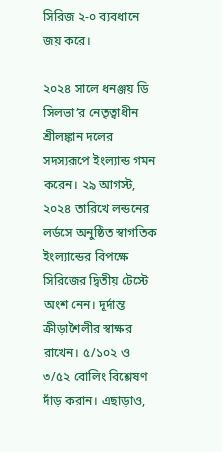সিরিজ ২-০ ব্যবধানে জয় করে।

২০২৪ সালে ধনঞ্জয় ডি সিলভা’র নেতৃত্বাধীন শ্রীলঙ্কান দলের সদস্যরূপে ইংল্যান্ড গমন করেন। ২৯ আগস্ট, ২০২৪ তারিখে লন্ডনের লর্ডসে অনুষ্ঠিত স্বাগতিক ইংল্যান্ডের বিপক্ষে সিরিজের দ্বিতীয় টেস্টে অংশ নেন। দূর্দান্ত ক্রীড়াশৈলীর স্বাক্ষর রাখেন। ৫/১০২ ও ৩/৫২ বোলিং বিশ্লেষণ দাঁড় করান। এছাড়াও,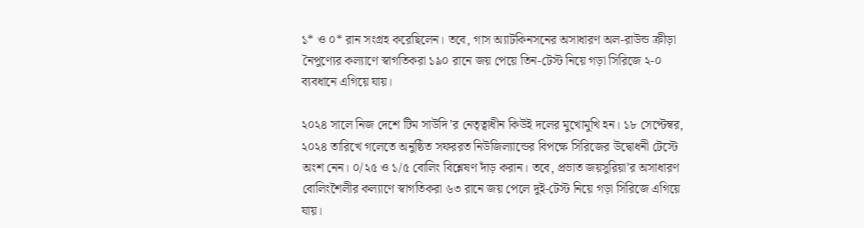১* ও ০* রান সংগ্রহ করেছিলেন। তবে, গাস অ্যাটকিনসনের অসাধারণ অল-রাউন্ড ক্রীড়া নৈপুণ্যের কল্যাণে স্বাগতিকরা ১৯০ রানে জয় পেয়ে তিন-টেস্ট নিয়ে গড়া সিরিজে ২-০ ব্যবধানে এগিয়ে যায়।

২০২৪ সালে নিজ দেশে টিম সাউদি’র নেতৃত্বাধীন কিউই দলের মুখোমুখি হন। ১৮ সেপ্টেম্বর, ২০২৪ তারিখে গলেতে অনুষ্ঠিত সফররত নিউজিল্যান্ডের বিপক্ষে সিরিজের উদ্বোধনী টেস্টে অংশ নেন। ০/২৫ ও ১/৫ বোলিং বিশ্লেষণ দাঁড় করান। তবে, প্রভাত জয়সুরিয়া’র অসাধারণ বোলিংশৈলীর কল্যাণে স্বাগতিকরা ৬৩ রানে জয় পেলে দুই-টেস্ট নিয়ে গড়া সিরিজে এগিয়ে যায়।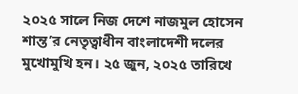২০২৫ সালে নিজ দেশে নাজমুল হোসেন শান্ত’র নেতৃত্বাধীন বাংলাদেশী দলের মুখোমুখি হন। ২৫ জুন, ২০২৫ তারিখে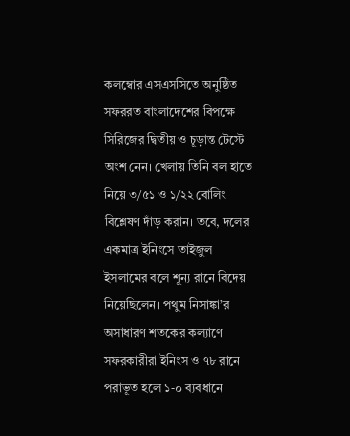কলম্বোর এসএসসিতে অনুষ্ঠিত সফররত বাংলাদেশের বিপক্ষে সিরিজের দ্বিতীয় ও চূড়ান্ত টেস্টে অংশ নেন। খেলায় তিনি বল হাতে নিয়ে ৩/৫১ ও ১/২২ বোলিং বিশ্লেষণ দাঁড় করান। তবে, দলের একমাত্র ইনিংসে তাইজুল ইসলামের বলে শূন্য রানে বিদেয় নিয়েছিলেন। পথুম নিসাঙ্কা’র অসাধারণ শতকের কল্যাণে সফরকারীরা ইনিংস ও ৭৮ রানে পরাভূত হলে ১-০ ব্যবধানে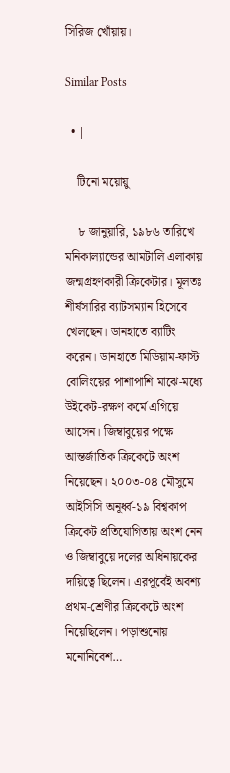সিরিজ খোঁয়ায়।

Similar Posts

  • |

    টিনো ময়োয়ু

    ৮ জানুয়ারি, ১৯৮৬ তারিখে মনিকাল্যান্ডের আমটালি এলাকায় জন্মগ্রহণকারী ক্রিকেটার। মূলতঃ শীর্ষসারির ব্যাটসম্যান হিসেবে খেলছেন। ডানহাতে ব্যাটিং করেন। ডানহাতে মিডিয়াম-ফাস্ট বোলিংয়ের পাশাপাশি মাঝে-মধ্যে উইকেট-রক্ষণ কর্মে এগিয়ে আসেন। জিম্বাবুয়ের পক্ষে আন্তর্জাতিক ক্রিকেটে অংশ নিয়েছেন। ২০০৩-০৪ মৌসুমে আইসিসি অনূর্ধ্ব-১৯ বিশ্বকাপ ক্রিকেট প্রতিযোগিতায় অংশ নেন ও জিম্বাবুয়ে দলের অধিনায়কের দায়িত্বে ছিলেন। এরপূর্বেই অবশ্য প্রথম-শ্রেণীর ক্রিকেটে অংশ নিয়েছিলেন। পড়াশুনোয় মনোনিবেশ…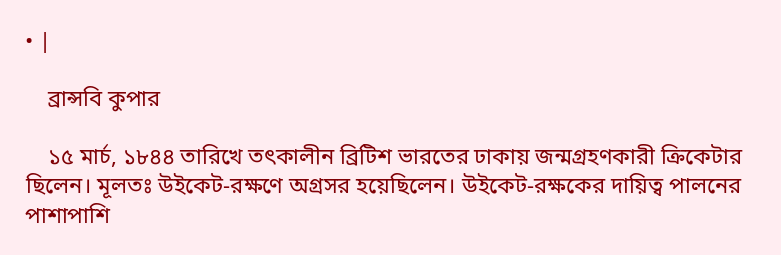• |

    ব্রান্সবি কুপার

    ১৫ মার্চ, ১৮৪৪ তারিখে তৎকালীন ব্রিটিশ ভারতের ঢাকায় জন্মগ্রহণকারী ক্রিকেটার ছিলেন। মূলতঃ উইকেট-রক্ষণে অগ্রসর হয়েছিলেন। উইকেট-রক্ষকের দায়িত্ব পালনের পাশাপাশি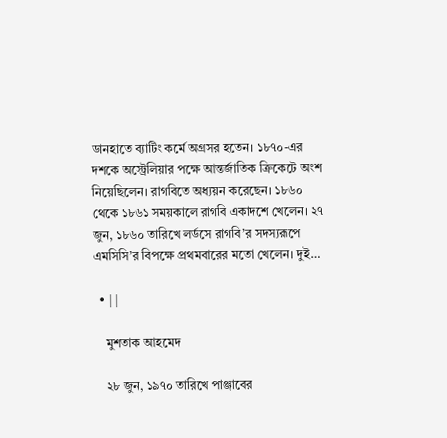ডানহাতে ব্যাটিং কর্মে অগ্রসর হতেন। ১৮৭০-এর দশকে অস্ট্রেলিয়ার পক্ষে আন্তর্জাতিক ক্রিকেটে অংশ নিয়েছিলেন। রাগবিতে অধ্যয়ন করেছেন। ১৮৬০ থেকে ১৮৬১ সময়কালে রাগবি একাদশে খেলেন। ২৭ জুন, ১৮৬০ তারিখে লর্ডসে রাগবি’র সদস্যরূপে এমসিসি’র বিপক্ষে প্রথমবারের মতো খেলেন। দুই…

  • | |

    মুশতাক আহমেদ

    ২৮ জুন, ১৯৭০ তারিখে পাঞ্জাবের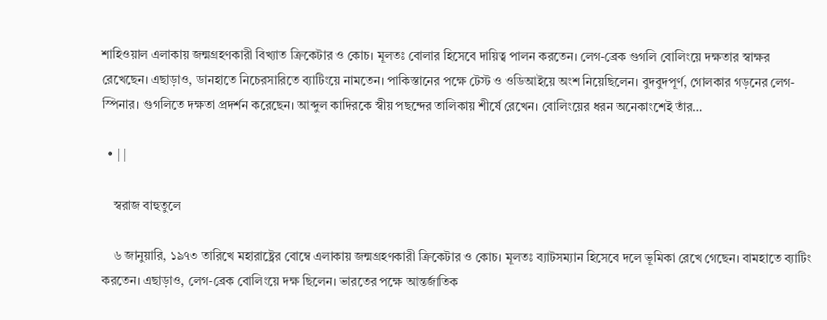শাহিওয়াল এলাকায় জন্মগ্রহণকারী বিখ্যাত ক্রিকেটার ও কোচ। মূলতঃ বোলার হিসেবে দায়িত্ব পালন করতেন। লেগ-ব্রেক গুগলি বোলিংয়ে দক্ষতার স্বাক্ষর রেখেছেন। এছাড়াও, ডানহাতে নিচেরসারিতে ব্যাটিংয়ে নামতেন। পাকিস্তানের পক্ষে টেস্ট ও ওডিআইয়ে অংশ নিয়েছিলেন। বুদবুদপূর্ণ, গোলকার গড়নের লেগ-স্পিনার। গুগলিতে দক্ষতা প্রদর্শন করেছেন। আব্দুল কাদিরকে স্বীয় পছন্দের তালিকায় শীর্ষে রেখেন। বোলিংয়ের ধরন অনেকাংশেই তাঁর…

  • | |

    স্বরাজ বাহুতুলে

    ৬ জানুয়ারি, ১৯৭৩ তারিখে মহারাষ্ট্রের বোম্বে এলাকায় জন্মগ্রহণকারী ক্রিকেটার ও কোচ। মূলতঃ ব্যাটসম্যান হিসেবে দলে ভূমিকা রেখে গেছেন। বামহাতে ব্যাটিং করতেন। এছাড়াও, লেগ-ব্রেক বোলিংয়ে দক্ষ ছিলেন। ভারতের পক্ষে আন্তর্জাতিক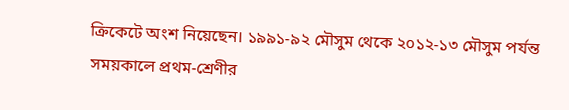ক্রিকেটে অংশ নিয়েছেন। ১৯৯১-৯২ মৌসুম থেকে ২০১২-১৩ মৌসুম পর্যন্ত সময়কালে প্রথম-শ্রেণীর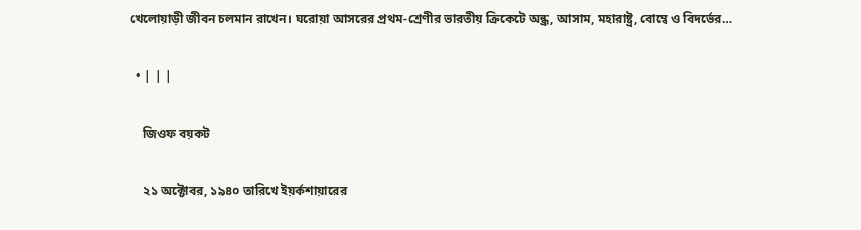খেলোয়াড়ী জীবন চলমান রাখেন। ঘরোয়া আসরের প্রথম-শ্রেণীর ভারতীয় ক্রিকেটে অন্ধ্র, আসাম, মহারাষ্ট্র, বোম্বে ও বিদর্ভের…

  • | | |

    জিওফ বয়কট

    ২১ অক্টোবর, ১৯৪০ তারিখে ইয়র্কশায়ারের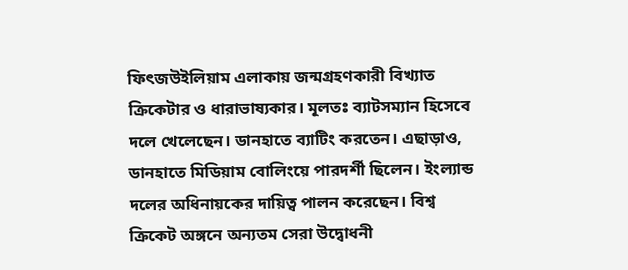ফিৎজউইলিয়াম এলাকায় জন্মগ্রহণকারী বিখ্যাত ক্রিকেটার ও ধারাভাষ্যকার। মূলতঃ ব্যাটসম্যান হিসেবে দলে খেলেছেন। ডানহাতে ব্যাটিং করতেন। এছাড়াও, ডানহাতে মিডিয়াম বোলিংয়ে পারদর্শী ছিলেন। ইংল্যান্ড দলের অধিনায়কের দায়িত্ব পালন করেছেন। বিশ্ব ক্রিকেট অঙ্গনে অন্যতম সেরা উদ্বোধনী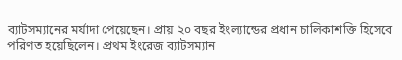ব্যাটসম্যানের মর্যাদা পেয়েছেন। প্রায় ২০ বছর ইংল্যান্ডের প্রধান চালিকাশক্তি হিসেবে পরিণত হয়েছিলেন। প্রথম ইংরেজ ব্যাটসম্যান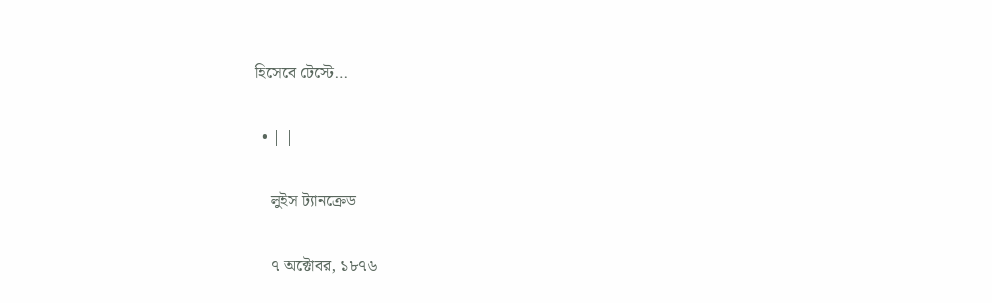হিসেবে টেস্টে…

  • | |

    লুইস ট্যানক্রেড

    ৭ অক্টোবর, ১৮৭৬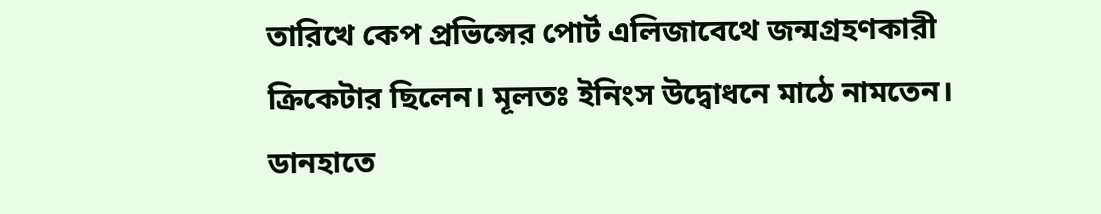তারিখে কেপ প্রভিন্সের পোর্ট এলিজাবেথে জন্মগ্রহণকারী ক্রিকেটার ছিলেন। মূলতঃ ইনিংস উদ্বোধনে মাঠে নামতেন। ডানহাতে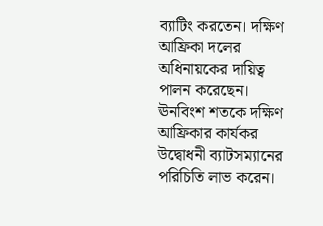ব্যাটিং করতেন। দক্ষিণ আফ্রিকা দলের অধিনায়কের দায়িত্ব পালন করেছেন। ঊনবিংশ শতকে দক্ষিণ আফ্রিকার কার্যকর উদ্বোধনী ব্যাটসম্যানের পরিচিতি লাভ করেন।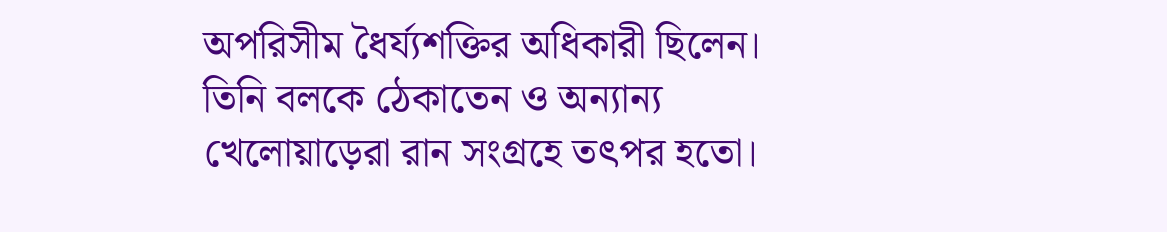অপরিসীম ধৈর্য্যশক্তির অধিকারী ছিলেন। তিনি বলকে ঠেকাতেন ও অন্যান্য খেলোয়াড়েরা রান সংগ্রহে তৎপর হতো।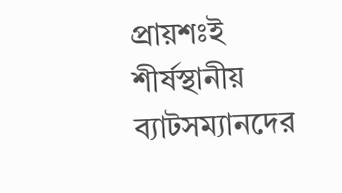প্রায়শঃই শীর্ষস্থানীয় ব্যাটসম্যানদের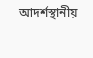আদর্শস্থানীয়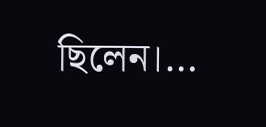ছিলেন।…